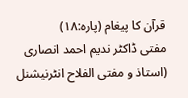قرآن کا پیغام (پارہ:۱۸)
مفتی ڈاکٹر ندیم احمد انصاری
(استاذ و مفتی الفلاح انٹرنیشنل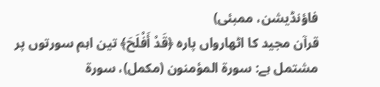فاؤنڈیشن، ممبئی)
قرآن مجید کا اٹھارواں پارہ ﴿قَدْ أَفْلَحَ﴾ تین اہم سورتوں پر مشتمل ہے: سورۃ المؤمنون (مکمل)، سورۃ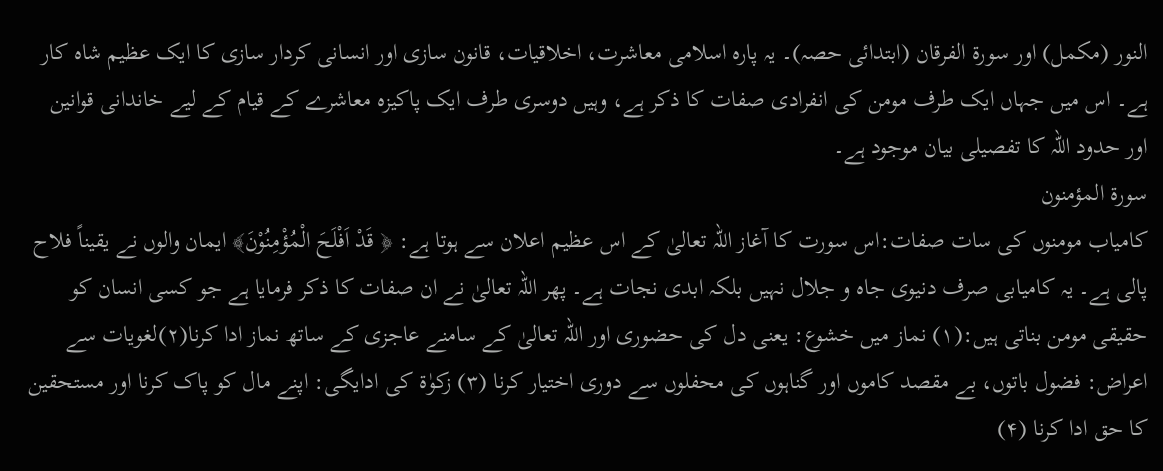النور (مکمل) اور سورۃ الفرقان (ابتدائی حصہ)۔ یہ پارہ اسلامی معاشرت، اخلاقیات، قانون سازی اور انسانی کردار سازی کا ایک عظیم شاہ کار ہے۔ اس میں جہاں ایک طرف مومن کی انفرادی صفات کا ذکر ہے، وہیں دوسری طرف ایک پاکیزہ معاشرے کے قیام کے لیے خاندانی قوانین اور حدود اللہ کا تفصیلی بیان موجود ہے۔
سورۃ المؤمنون
کامیاب مومنوں کی سات صفات:اس سورت کا آغاز اللہ تعالیٰ کے اس عظیم اعلان سے ہوتا ہے: ﴿ قَدْ اَفْلَحَ الْمُؤْمِنُوْنَ﴾ ایمان والوں نے یقیناً فلاح پالی ہے۔ یہ کامیابی صرف دنیوی جاہ و جلال نہیں بلکہ ابدی نجات ہے۔ پھر اللہ تعالیٰ نے ان صفات کا ذکر فرمایا ہے جو کسی انسان کو حقیقی مومن بناتی ہیں:(۱) نماز میں خشوع: یعنی دل کی حضوری اور اللہ تعالیٰ کے سامنے عاجزی کے ساتھ نماز ادا کرنا(۲)لغویات سے اعراض: فضول باتوں، بے مقصد کاموں اور گناہوں کی محفلوں سے دوری اختیار کرنا (۳) زکوٰۃ کی ادایگی: اپنے مال کو پاک کرنا اور مستحقین کا حق ادا کرنا (۴)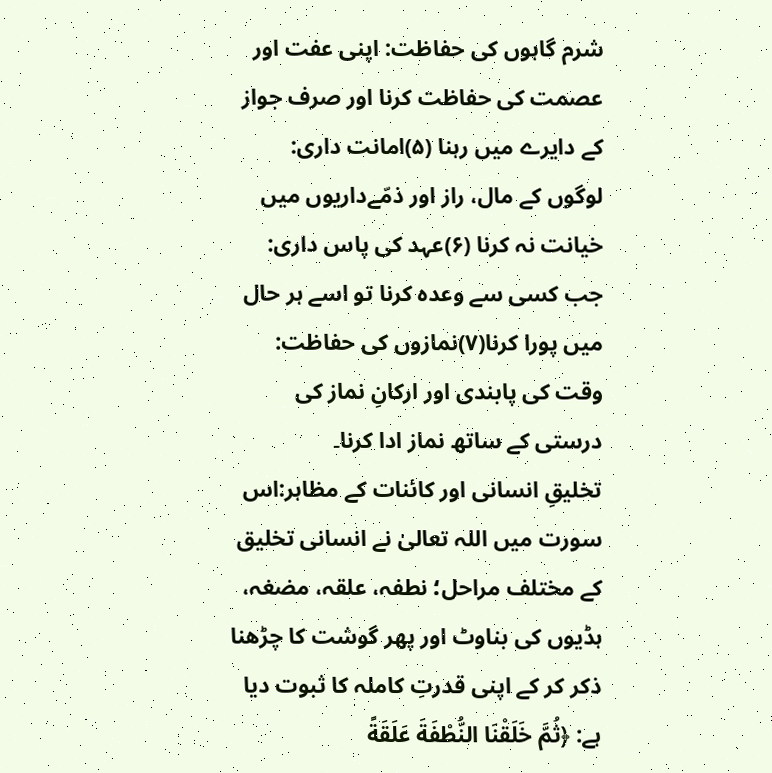شرم گاہوں کی حفاظت: اپنی عفت اور عصمت کی حفاظت کرنا اور صرف جواز کے دایرے میں رہنا (۵)امانت داری: لوگوں کے مال، راز اور ذمّےداریوں میں خیانت نہ کرنا (۶)عہد کی پاس داری: جب کسی سے وعدہ کرنا تو اسے ہر حال میں پورا کرنا(۷)نمازوں کی حفاظت: وقت کی پابندی اور ارکانِ نماز کی درستی کے ساتھ نماز ادا کرنا۔
تخلیقِ انسانی اور کائنات کے مظاہر:اس سورت میں اللہ تعالیٰ نے انسانی تخلیق کے مختلف مراحل؛ نطفہ، علقہ، مضغہ، ہڈیوں کی بناوٹ اور پھر گوشت کا چڑھنا ذکر کر کے اپنی قدرتِ کاملہ کا ثبوت دیا ہے: ﴿ثُمَّ خَلَقْنَا النُّطْفَةَ عَلَقَةً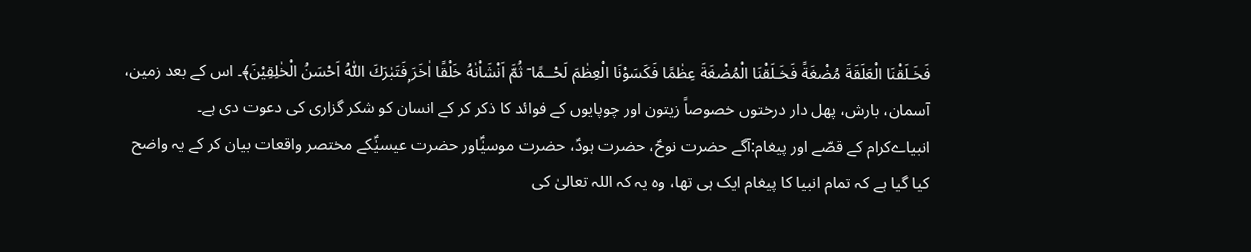فَخَـلَقْنَا الْعَلَقَةَ مُضْغَةً فَخَـلَقْنَا الْمُضْغَةَ عِظٰمًا فَكَسَوْنَا الْعِظٰمَ لَحْــمًا ۤ ثُمَّ اَنْشَاْنٰهُ خَلْقًا اٰخَرَ ۭفَتَبٰرَكَ اللّٰهُ اَحْسَنُ الْخٰلِقِيْنَ﴾۔ اس کے بعد زمین، آسمان، بارش، پھل دار درختوں خصوصاً زیتون اور چوپایوں کے فوائد کا ذکر کر کے انسان کو شکر گزاری کی دعوت دی ہے۔
انبیاےکرام کے قصّے اور پیغام:آگے حضرت نوحؑ، حضرت ہودؑ، حضرت موسیٰؑاور حضرت عیسیٰؑکے مختصر واقعات بیان کر کے یہ واضح کیا گیا ہے کہ تمام انبیا کا پیغام ایک ہی تھا، وہ یہ کہ اللہ تعالیٰ کی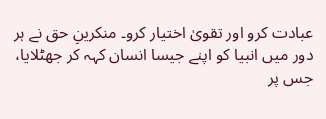عبادت کرو اور تقویٰ اختیار کرو۔ منکرینِ حق نے ہر دور میں انبیا کو اپنے جیسا انسان کہہ کر جھٹلایا، جس پر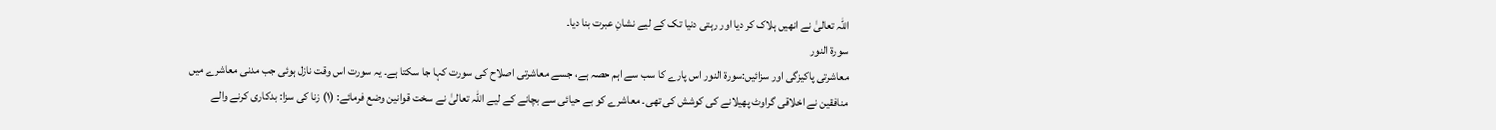اللہ تعالیٰ نے انھیں ہلاک کر دیا اور رہتی دنیا تک کے لیے نشانِ عبرت بنا دیا۔
سورۃ النور
معاشرتی پاکیزگی اور سزائیں:سورۃ النور اس پارے کا سب سے اہم حصہ ہے، جسے معاشرتی اصلاح کی سورت کہا جا سکتا ہے۔ یہ سورت اس وقت نازل ہوئی جب مدنی معاشرے میں منافقین نے اخلاقی گراوٹ پھیلانے کی کوشش کی تھی۔ معاشرے کو بے حیائی سے بچانے کے لیے اللہ تعالیٰ نے سخت قوانین وضع فرمائے: (۱) زنا کی سزا: بدکاری کرنے والے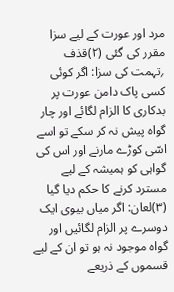مرد اور عورت کے لیے سزا مقرر کی گئی (۲)قذف ؍تہمت کی سزا: اگر کوئی کسی پاک دامن عورت پر بدکاری کا الزام لگائے اور چار گواہ پیش نہ کر سکے تو اسے اسّی کوڑے مارنے اور اس کی گواہی کو ہمیشہ کے لیے مسترد کرنے کا حکم دیا گیا (۳)لعان: اگر میاں بیوی ایک دوسرے پر الزام لگائیں اور گواہ موجود نہ ہو تو ان کے لیے قسموں کے ذریعے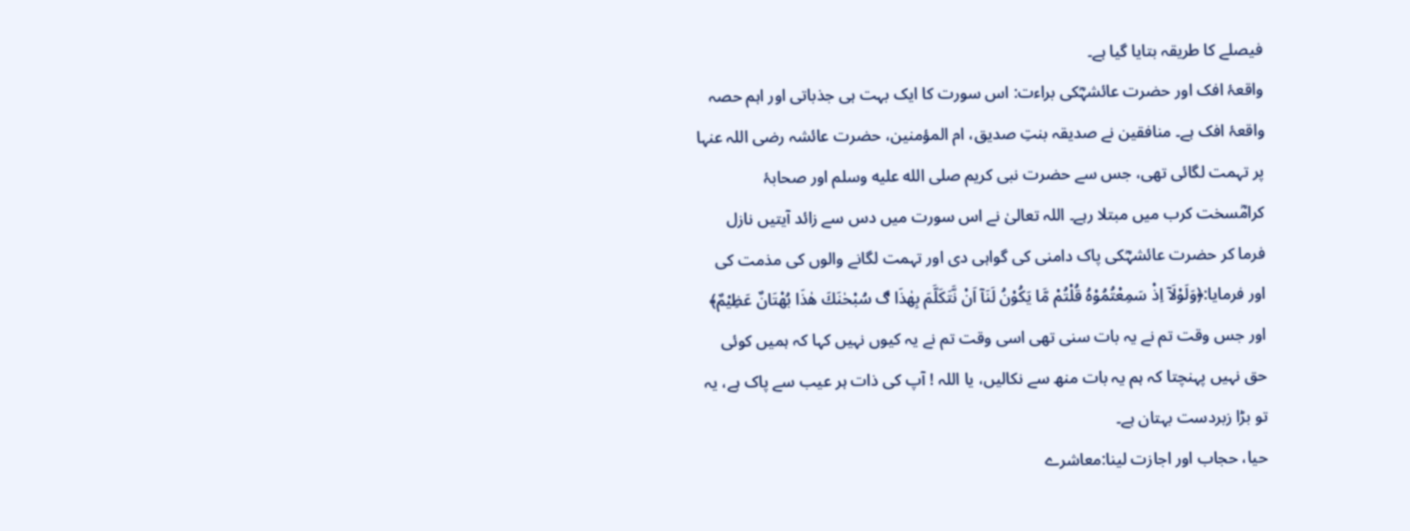فیصلے کا طریقہ بتایا گیا ہے۔
واقعۂ افک اور حضرت عائشہؓکی براءت: اس سورت کا ایک بہت ہی جذباتی اور اہم حصہ واقعۂ افک ہے۔ منافقین نے صدیقہ بنتِ صدیق، ام المؤمنین، حضرت عائشہ رضی اللہ عنہا پر تہمت لگائی تھی، جس سے حضرت نبی کریم صلى الله عليه وسلم اور صحابۂ کرامؓسخت کرب میں مبتلا رہے۔ اللہ تعالیٰ نے اس سورت میں دس سے زائد آیتیں نازل فرما کر حضرت عائشہؓکی پاک دامنی کی گواہی دی اور تہمت لگانے والوں کی مذمت کی اور فرمایا:﴿وَلَوْلَآ اِذْ سَمِعْتُمُوْهُ قُلْتُمْ مَّا يَكُوْنُ لَنَآ اَنْ نَّتَكَلَّمَ بِھٰذَا ڰ سُبْحٰنَكَ ھٰذَا بُهْتَانٌ عَظِيْمٌ﴾ اور جس وقت تم نے یہ بات سنی تھی اسی وقت تم نے یہ کیوں نہیں کہا کہ ہمیں کوئی حق نہیں پہنچتا کہ ہم یہ بات منھ سے نکالیں، یا اللہ ! آپ کی ذات ہر عیب سے پاک ہے، یہ تو بڑا زبردست بہتان ہے۔
حیا، حجاب اور اجازت لینا:معاشرے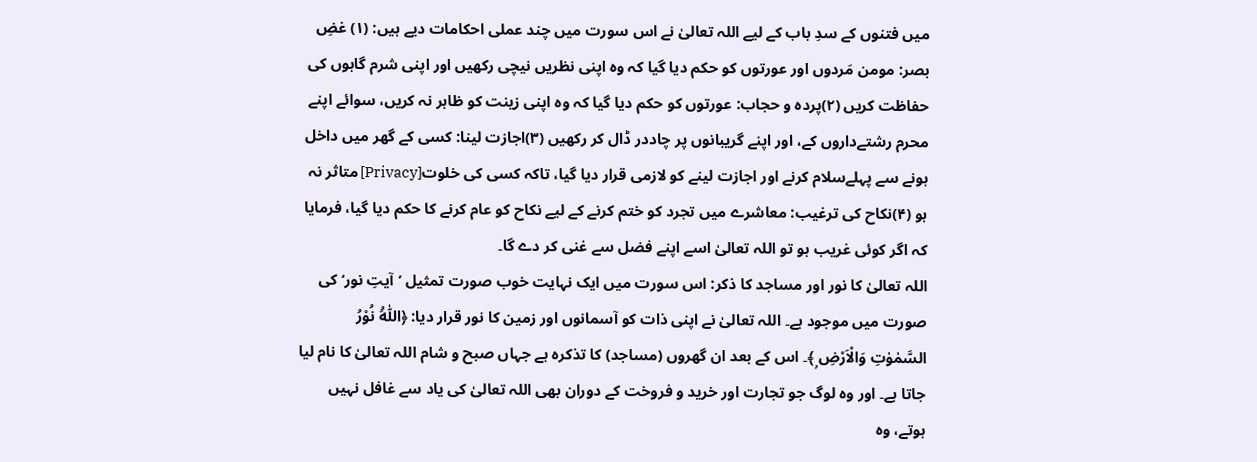میں فتنوں کے سدِ باب کے لیے اللہ تعالیٰ نے اس سورت میں چند عملی احکامات دیے ہیں: (۱) غضِ بصر: مومن مَردوں اور عورتوں کو حکم دیا گیا کہ وہ اپنی نظریں نیچی رکھیں اور اپنی شرم گاہوں کی حفاظت کریں (۲)پردہ و حجاب: عورتوں کو حکم دیا گیا کہ وہ اپنی زینت کو ظاہر نہ کریں، سوائے اپنے محرم رشتےداروں کے، اور اپنے گریبانوں پر چاددر ڈال کر رکھیں (۳)اجازت لینا: کسی کے گھر میں داخل ہونے سے پہلےسلام کرنے اور اجازت لینے کو لازمی قرار دیا گیا، تاکہ کسی کی خلوت[Privacy] متاثر نہ ہو (۴)نکاح کی ترغیب: معاشرے میں تجرد کو ختم کرنے کے لیے نکاح کو عام کرنے کا حکم دیا گیا، فرمایا کہ اگر کوئی غریب ہو تو اللہ تعالیٰ اسے اپنے فضل سے غنی کر دے گا۔
اللہ تعالیٰ کا نور اور مساجد کا ذکر: اس سورت میں ایک نہایت خوب صورت تمثیل ’آیتِ نور‘ کی صورت میں موجود ہے۔ اللہ تعالیٰ نے اپنی ذات کو آسمانوں اور زمین کا نور قرار دیا: ﴿اَللّٰهُ نُوْرُ السَّمٰوٰتِ وَالْاَرْضِ ۭ﴾۔ اس کے بعد ان گھروں (مساجد) کا تذکرہ ہے جہاں صبح و شام اللہ تعالیٰ کا نام لیا جاتا ہے۔ اور وہ لوگ جو تجارت اور خرید و فروخت کے دوران بھی اللہ تعالیٰ کی یاد سے غافل نہیں ہوتے، وہ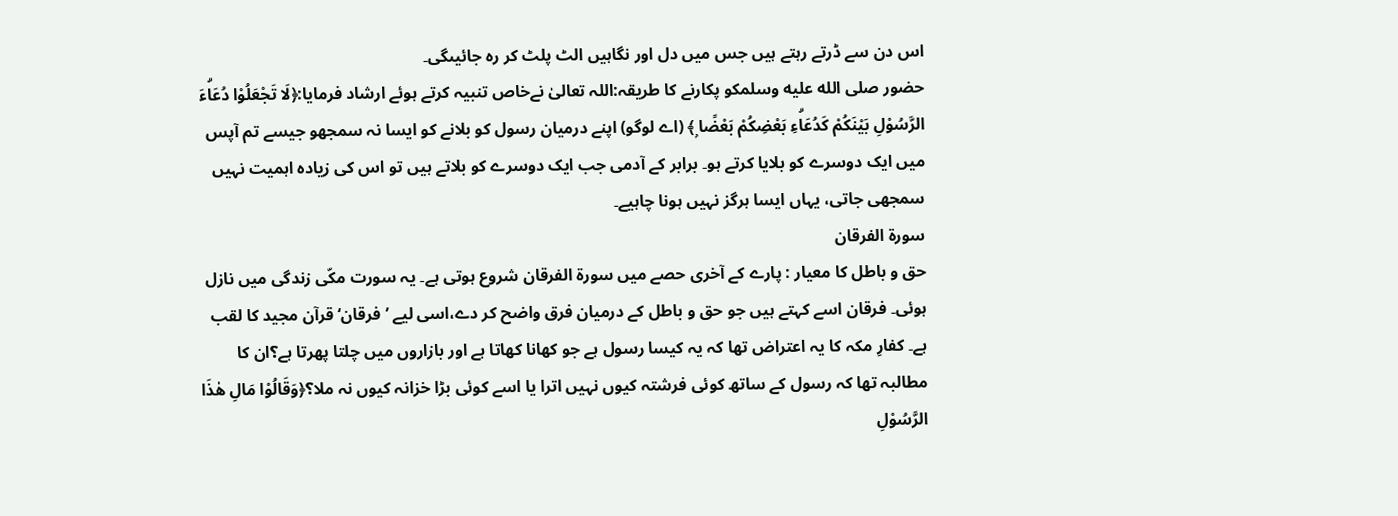اس دن سے ڈرتے رہتے ہیں جس میں دل اور نگاہیں الٹ پلٹ کر رہ جائیںگی۔
حضور صلى الله عليه وسلمکو پکارنے کا طریقہ:اللہ تعالیٰ نےخاص تنبیہ کرتے ہوئے ارشاد فرمایا:﴿لَا تَجْعَلُوْا دُعَاۗءَ الرَّسُوْلِ بَيْنَكُمْ كَدُعَاۗءِ بَعْضِكُمْ بَعْضًا ۭ﴾ (اے لوگو) اپنے درمیان رسول کو بلانے کو ایسا نہ سمجھو جیسے تم آپس میں ایک دوسرے کو بلایا کرتے ہو۔ برابر کے آدمی جب ایک دوسرے کو بلاتے ہیں تو اس کی زیادہ اہمیت نہیں سمجھی جاتی، یہاں ایسا ہرگز نہیں ہونا چاہیے۔
سورۃ الفرقان
حق و باطل کا معیار : پارے کے آخری حصے میں سورۃ الفرقان شروع ہوتی ہے۔ یہ سورت مکّی زندگی میں نازل ہوئی۔ فرقان اسے کہتے ہیں جو حق و باطل کے درمیان فرق واضح کر دے،اسی لیے ’فرقان‘ قرآن مجید کا لقب ہے۔ کفارِ مکہ کا یہ اعتراض تھا کہ یہ کیسا رسول ہے جو کھانا کھاتا ہے اور بازاروں میں چلتا پھرتا ہے؟ان کا مطالبہ تھا کہ رسول کے ساتھ کوئی فرشتہ کیوں نہیں اترا یا اسے کوئی بڑا خزانہ کیوں نہ ملا؟﴿وَقَالُوْا مَالِ ھٰذَا الرَّسُوْلِ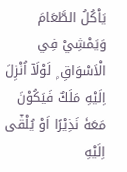يَاْكُلُ الطَّعَامَ وَيَمْشِيْ فِي الْاَسْوَاقِ ۭ لَوْلَآ اُنْزِلَ اِلَيْهِ مَلَكٌ فَيَكُوْنَ مَعَهٗ نَذِيْرًا اَوْ يُلْقٰٓى اِلَيْهِ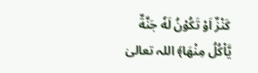كَنْزٌ اَوْ تَكُوْنُ لَهٗ جَنَّةٌ يَّاْكُلُ مِنْهَا﴾ اللہ تعالیٰ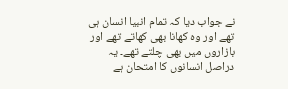نے جواب دیا کہ تمام انبیا انسان ہی تھے اور وہ کھانا بھی کھاتے تھے اور بازاروں میں بھی چلتے تھے۔ یہ دراصل انسانوں کا امتحان ہے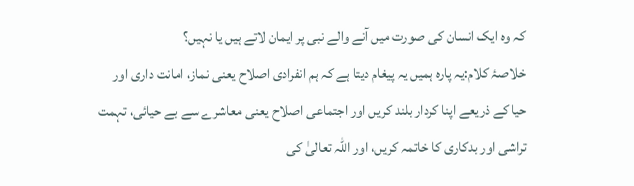کہ وہ ایک انسان کی صورت میں آنے والے نبی پر ایمان لاتے ہیں یا نہیں؟
خلاصۂ کلام:یہ پارہ ہمیں یہ پیغام دیتا ہے کہ ہم انفرادی اصلاح یعنی نماز، امانت داری اور حیا کے ذریعے اپنا کردار بلند کریں اور اجتماعی اصلاح یعنی معاشرے سے بے حیائی، تہمت تراشی اور بدکاری کا خاتمہ کریں، اور اللہ تعالیٰ کی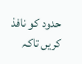حدود کو نافذ کریں تاکہ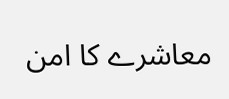معاشرے کا امن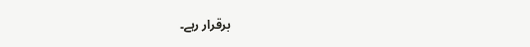برقرار رہے۔